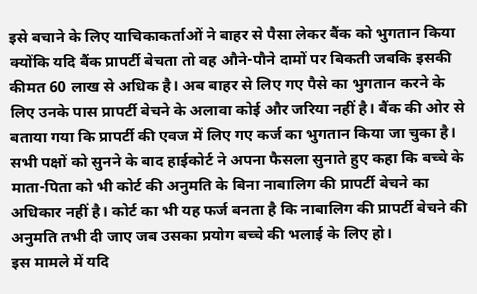इसे बचाने के लिए याचिकाकर्ताओं ने बाहर से पैसा लेकर बैंक को भुगतान किया क्योंकि यदि बैंक प्रापर्टी बेचता तो वह औने-पौने दामों पर बिकती जबकि इसकी कीमत 60 लाख से अधिक है। अब बाहर से लिए गए पैसे का भुगतान करने के लिए उनके पास प्रापर्टी बेचने के अलावा कोई और जरिया नहीं है। बैंक की ओर से बताया गया कि प्रापर्टी की एवज में लिए गए कर्ज का भुगतान किया जा चुका है।
सभी पक्षों को सुनने के बाद हाईकोर्ट ने अपना फैसला सुनाते हुए कहा कि बच्चे के माता-पिता को भी कोर्ट की अनुमति के बिना नाबालिग की प्रापर्टी बेचने का अधिकार नहीं है। कोर्ट का भी यह फर्ज बनता है कि नाबालिग की प्रापर्टी बेचने की अनुमति तभी दी जाए जब उसका प्रयोग बच्चे की भलाई के लिए हो।
इस मामले में यदि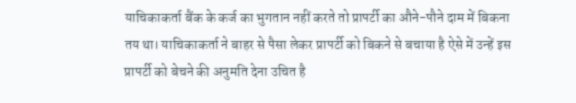याचिकाकर्ता बैंक के कर्ज का भुगतान नहीं करते तो प्रापर्टी का औने-पौने दाम में बिकना तय था। याचिकाकर्ता ने बाहर से पैसा लेकर प्रापर्टी को बिकने से बचाया है ऐसे में उन्हें इस प्रापर्टी को बेचने की अनुमति देना उचित है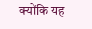क्योंकि यह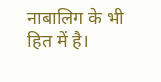नाबालिग के भी हित में है।